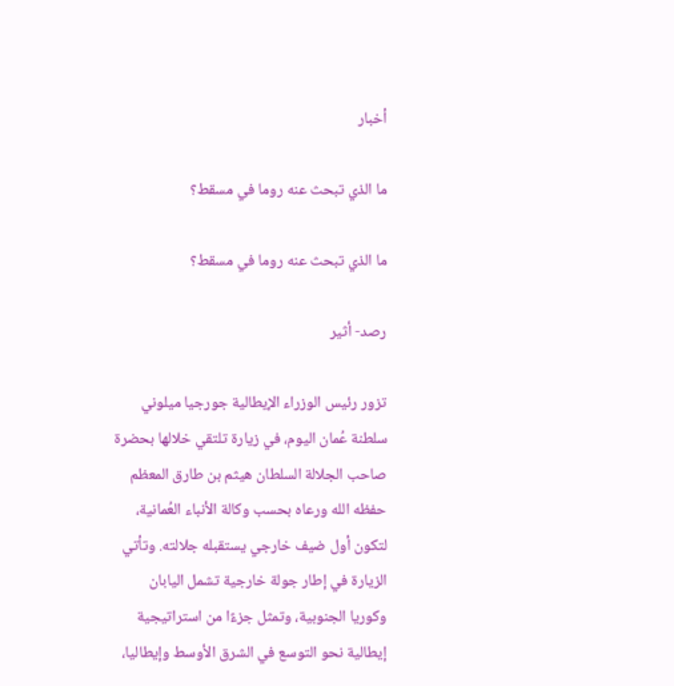أخبار

ما الذي تبحث عنه روما في مسقط؟

ما الذي تبحث عنه روما في مسقط؟

رصد- أثير

تزور رئيس الوزراء الإيطالية جورجيا ميلوني سلطنة عُمان اليوم، في زيارة تلتقي خلالها بحضرة صاحب الجلالة السلطان هيثم بن طارق المعظم حفظه الله ورعاه بحسب وكالة الأنباء العُمانية، لتكون أول ضيف خارجي يستقبله جلالته. وتأتي الزيارة في إطار جولة خارجية تشمل اليابان وكوريا الجنوبية، وتمثل جزءًا من استراتيجية إيطالية نحو التوسع في الشرق الأوسط وإيطاليا،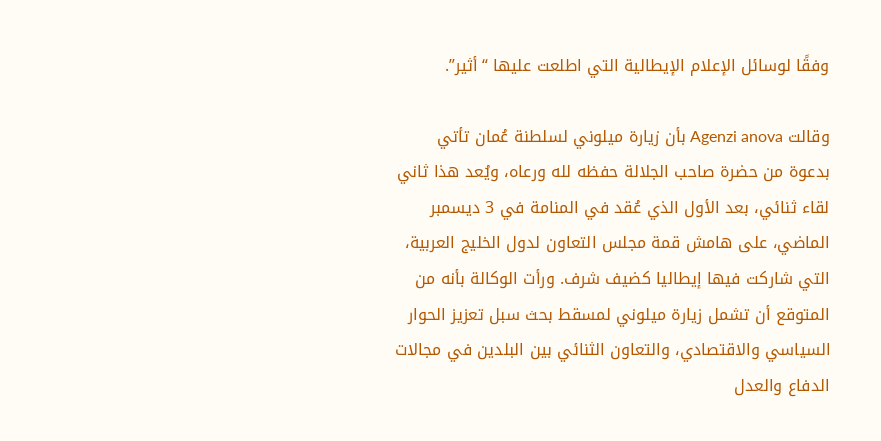وفقًا لوسائل الإعلام الإيطالية التي اطلعت عليها “أثير”.

وقالت Agenzi anova بأن زيارة ميلوني لسلطنة عُمان تأتي بدعوة من حضرة صاحب الجلالة حفظه لله ورعاه، ويُعد هذا ثاني لقاء ثنائي، بعد الأول الذي عُقد في المنامة في 3 ديسمبر الماضي، على هامش قمة مجلس التعاون لدول الخليج العربية، التي شاركت فيها إيطاليا كضيف شرف. ورأت الوكالة بأنه من المتوقع أن تشمل زيارة ميلوني لمسقط بحث سبل تعزيز الحوار السياسي والاقتصادي، والتعاون الثنائي بين البلدين في مجالات الدفاع والعدل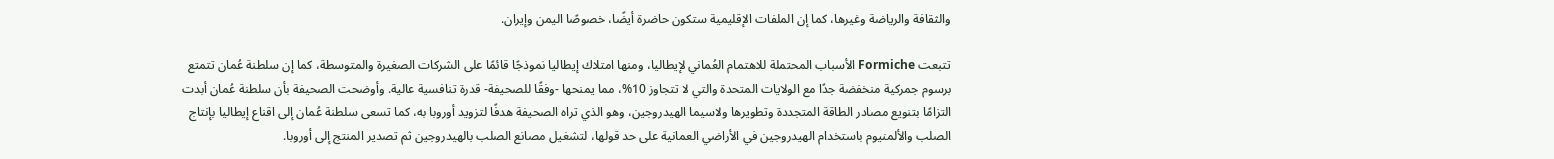والثقافة والرياضة وغيرها، كما إن الملفات الإقليمية ستكون حاضرة أيضًا، خصوصًا اليمن وإيران.

تتبعت Formiche الأسباب المحتملة للاهتمام العُماني لإيطاليا، ومنها امتلاك إيطاليا نموذجًا قائمًا على الشركات الصغيرة والمتوسطة، كما إن سلطنة عُمان تتمتع برسوم جمركية منخفضة جدًا مع الولايات المتحدة والتي لا تتجاوز 10%، مما يمنحها -وفقًا للصحيفة- قدرة تنافسية عالية. وأوضحت الصحيفة بأن سلطنة عُمان أبدت التزامًا بتنويع مصادر الطاقة المتجددة وتطويرها ولاسيما الهيدروجين، وهو الذي تراه الصحيفة هدفًا لتزويد أوروبا به، كما تسعى سلطنة عُمان إلى اقناع إيطاليا بإنتاج الصلب والألمنيوم باستخدام الهيدروجين في الأراضي العمانية على حد قولها، لتشغيل مصانع الصلب بالهيدروجين ثم تصدير المنتج إلى أوروبا.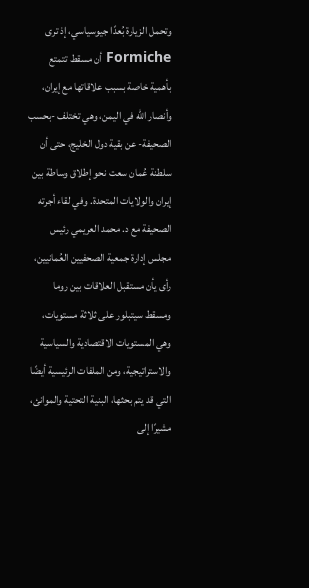وتحمل الزيارة بُعدًا جيوسياسي، إذ ترى Formiche أن مسقط تتمتع بأهمية خاصة بسبب علاقاتها مع إيران، وأنصار الله في اليمن، وهي تختلف -بحسب الصحيفة- عن بقية دول الخليج، حتى أن سلطنة عُمان سعت نحو إطلاق وساطة بين إيران والولايات المتحدة. وفي لقاء أجرته الصحيفة مع د. محمد العريمي رئيس مجلس إدارة جمعية الصحفيين العُمانيين، رأى يأن مستقبل العلاقات بين روما ومسقط سيتبلور على ثلاثة مستويات، وهي المستويات الاقتصادية والسياسية والاستراتيجية، ومن الملفات الرئيسية أيضًا التي قد يتم بحثها، البنية التحتية والموانئ، مشيرًا إلى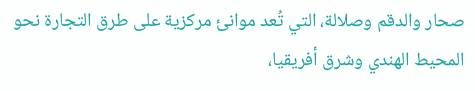صحار والدقم وصلالة، التي تُعد موانئ مركزية على طرق التجارة نحو المحيط الهندي وشرق أفريقيا،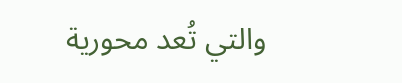والتي تُعد محورية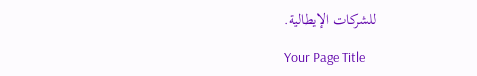للشركات الإيطالية.

Your Page Title